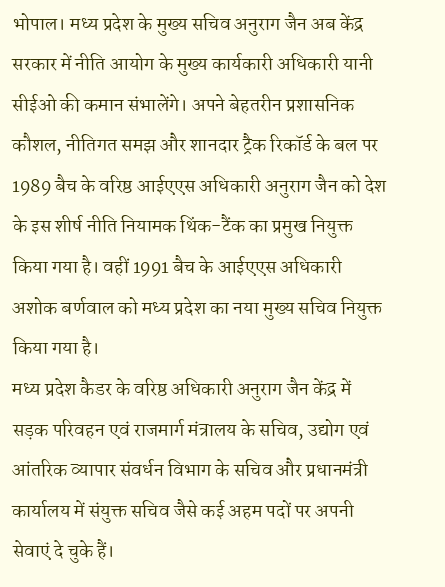भोपाल। मध्य प्रदेश के मुख्य सचिव अनुराग जैन अब केंद्र सरकार में नीति आयोग के मुख्य कार्यकारी अधिकारी यानी सीईओ की कमान संभालेंगे। अपने बेहतरीन प्रशासनिक कौशल, नीतिगत समझ और शानदार ट्रैक रिकॉर्ड के बल पर 1989 बैच के वरिष्ठ आईएएस अधिकारी अनुराग जैन को देश के इस शीर्ष नीति नियामक थिंक-टैंक का प्रमुख नियुक्त किया गया है। वहीं 1991 बैच के आईएएस अधिकारी अशोक बर्णवाल को मध्य प्रदेश का नया मुख्य सचिव नियुक्त किया गया है।
मध्य प्रदेश कैडर के वरिष्ठ अधिकारी अनुराग जैन केंद्र में सड़क परिवहन एवं राजमार्ग मंत्रालय के सचिव, उद्योग एवं आंतरिक व्यापार संवर्धन विभाग के सचिव और प्रधानमंत्री कार्यालय में संयुक्त सचिव जैसे कई अहम पदों पर अपनी सेवाएं दे चुके हैं।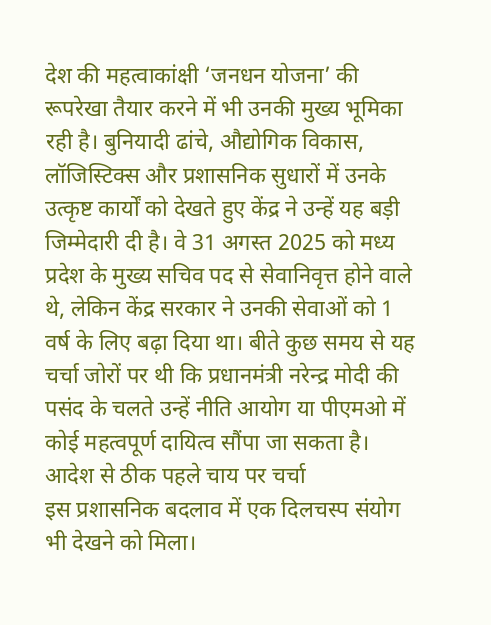देश की महत्वाकांक्षी ‘जनधन योजना’ की रूपरेखा तैयार करने में भी उनकी मुख्य भूमिका रही है। बुनियादी ढांचे, औद्योगिक विकास, लॉजिस्टिक्स और प्रशासनिक सुधारों में उनके उत्कृष्ट कार्यों को देखते हुए केंद्र ने उन्हें यह बड़ी जिम्मेदारी दी है। वे 31 अगस्त 2025 को मध्य प्रदेश के मुख्य सचिव पद से सेवानिवृत्त होने वाले थे, लेकिन केंद्र सरकार ने उनकी सेवाओं को 1 वर्ष के लिए बढ़ा दिया था। बीते कुछ समय से यह चर्चा जोरों पर थी कि प्रधानमंत्री नरेन्द्र मोदी की पसंद के चलते उन्हें नीति आयोग या पीएमओ में कोई महत्वपूर्ण दायित्व सौंपा जा सकता है।
आदेश से ठीक पहले चाय पर चर्चा
इस प्रशासनिक बदलाव में एक दिलचस्प संयोग भी देखने को मिला।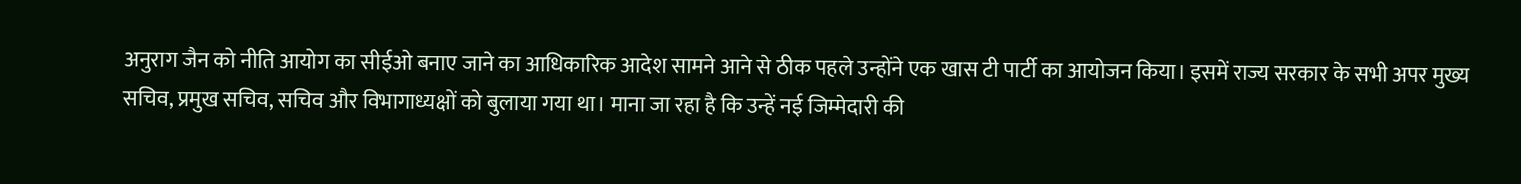अनुराग जैन को नीति आयोग का सीईओ बनाए जाने का आधिकारिक आदेश सामने आने से ठीक पहले उन्होंने एक खास टी पार्टी का आयोजन किया। इसमें राज्य सरकार के सभी अपर मुख्य सचिव, प्रमुख सचिव, सचिव और विभागाध्यक्षों को बुलाया गया था। माना जा रहा है कि उन्हें नई जिम्मेदारी की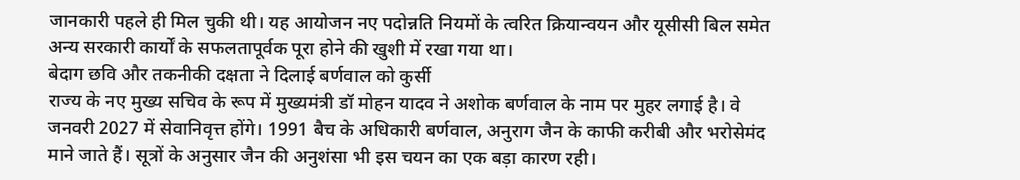जानकारी पहले ही मिल चुकी थी। यह आयोजन नए पदोन्नति नियमों के त्वरित क्रियान्वयन और यूसीसी बिल समेत अन्य सरकारी कार्यों के सफलतापूर्वक पूरा होने की खुशी में रखा गया था।
बेदाग छवि और तकनीकी दक्षता ने दिलाई बर्णवाल को कुर्सी
राज्य के नए मुख्य सचिव के रूप में मुख्यमंत्री डॉ मोहन यादव ने अशोक बर्णवाल के नाम पर मुहर लगाई है। वे जनवरी 2027 में सेवानिवृत्त होंगे। 1991 बैच के अधिकारी बर्णवाल, अनुराग जैन के काफी करीबी और भरोसेमंद माने जाते हैं। सूत्रों के अनुसार जैन की अनुशंसा भी इस चयन का एक बड़ा कारण रही।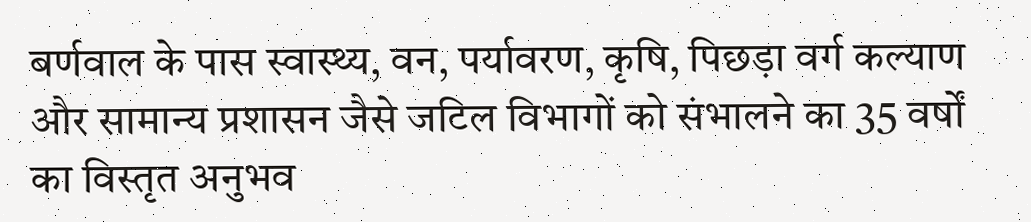बर्णवाल के पास स्वास्थ्य, वन, पर्यावरण, कृषि, पिछड़ा वर्ग कल्याण और सामान्य प्रशासन जैसे जटिल विभागों को संभालने का 35 वर्षों का विस्तृत अनुभव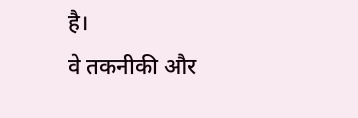है।
वे तकनीकी और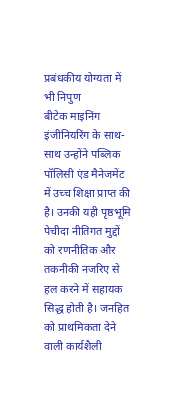प्रबंधकीय योग्यता में भी निपुण
बीटेक माइनिंग इंजीनियरिंग के साथ-साथ उन्होंने पब्लिक पॉलिसी एंड मैनेजमेंट में उच्च शिक्षा प्राप्त की है। उनकी यही पृष्ठभूमि पेचीदा नीतिगत मुद्दों को रणनीतिक और तकनीकी नजरिए से हल करने में सहायक सिद्ध होती है। जनहित को प्राथमिकता देने वाली कार्यशैली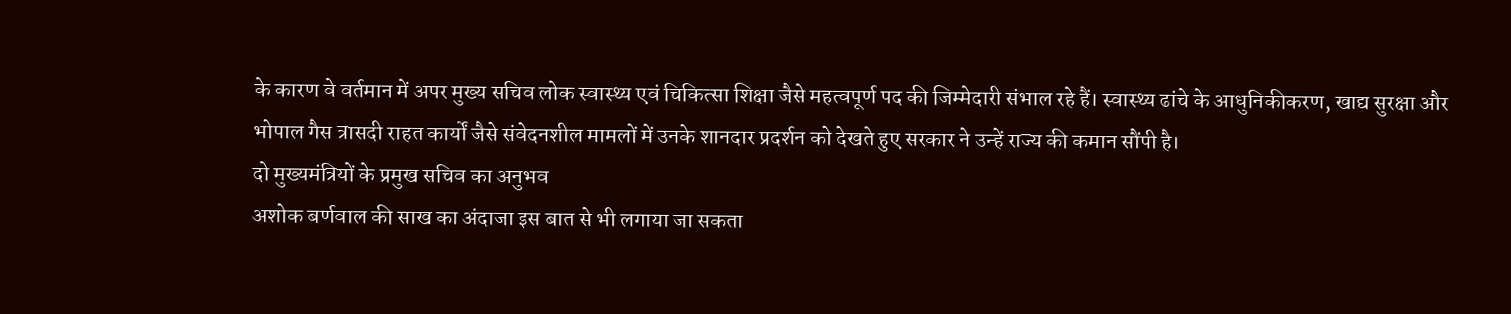के कारण वे वर्तमान में अपर मुख्य सचिव लोक स्वास्थ्य एवं चिकित्सा शिक्षा जैसे महत्वपूर्ण पद की जिम्मेदारी संभाल रहे हैं। स्वास्थ्य ढांचे के आधुनिकीकरण, खाद्य सुरक्षा और भोपाल गैस त्रासदी राहत कार्यों जैसे संवेदनशील मामलों में उनके शानदार प्रदर्शन को देखते हुए सरकार ने उन्हें राज्य की कमान सौंपी है।
दो मुख्यमंत्रियों के प्रमुख सचिव का अनुभव
अशोक बर्णवाल की साख का अंदाजा इस बात से भी लगाया जा सकता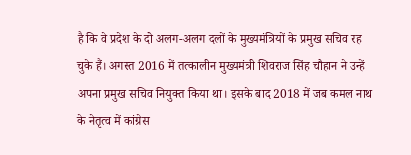है कि वे प्रदेश के दो अलग-अलग दलों के मुख्यमंत्रियों के प्रमुख सचिव रह चुके हैं। अगस्त 2016 में तत्कालीन मुख्यमंत्री शिवराज सिंह चौहान ने उन्हें अपना प्रमुख सचिव नियुक्त किया था। इसके बाद 2018 में जब कमल नाथ के नेतृत्व में कांग्रेस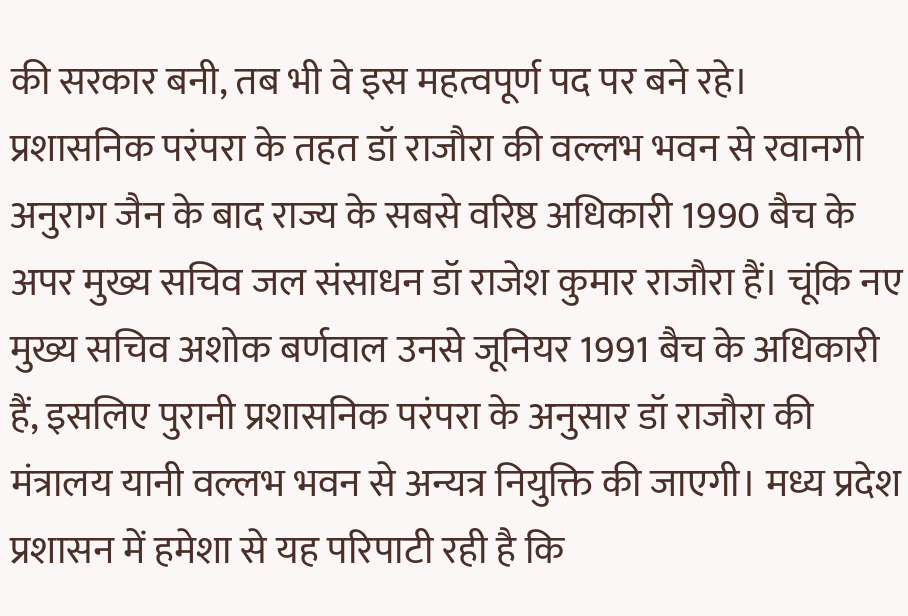की सरकार बनी, तब भी वे इस महत्वपूर्ण पद पर बने रहे।
प्रशासनिक परंपरा के तहत डॉ राजौरा की वल्लभ भवन से रवानगी
अनुराग जैन के बाद राज्य के सबसे वरिष्ठ अधिकारी 1990 बैच के अपर मुख्य सचिव जल संसाधन डॉ राजेश कुमार राजौरा हैं। चूंकि नए मुख्य सचिव अशोक बर्णवाल उनसे जूनियर 1991 बैच के अधिकारी हैं, इसलिए पुरानी प्रशासनिक परंपरा के अनुसार डॉ राजौरा की मंत्रालय यानी वल्लभ भवन से अन्यत्र नियुक्ति की जाएगी। मध्य प्रदेश प्रशासन में हमेशा से यह परिपाटी रही है कि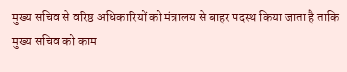मुख्य सचिव से वरिष्ठ अधिकारियों को मंत्रालय से बाहर पदस्थ किया जाता है ताकि मुख्य सचिव को काम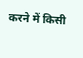करने में किसी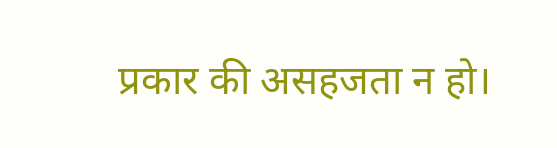प्रकार की असहजता न हो।